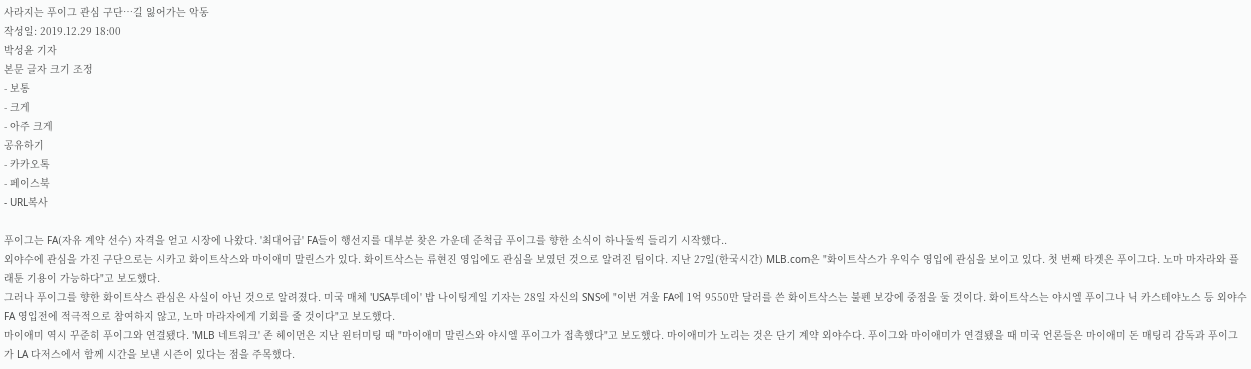사라지는 푸이그 관심 구단…길 잃어가는 악동
작성일: 2019.12.29 18:00
박성윤 기자
본문 글자 크기 조정
- 보통
- 크게
- 아주 크게
공유하기
- 카카오톡
- 페이스북
- URL복사

푸이그는 FA(자유 계약 선수) 자격을 얻고 시장에 나왔다. '최대어급' FA들이 행선지를 대부분 찾은 가운데 준척급 푸이그를 향한 소식이 하나둘씩 들리기 시작했다..
외야수에 관심을 가진 구단으로는 시카고 화이트삭스와 마이애미 말린스가 있다. 화이트삭스는 류현진 영입에도 관심을 보였던 것으로 알려진 팀이다. 지난 27일(한국시간) MLB.com은 "화이트삭스가 우익수 영입에 관심을 보이고 있다. 첫 번째 타겟은 푸이그다. 노마 마자라와 플래툰 기용이 가능하다"고 보도했다.
그러나 푸이그를 향한 화이트삭스 관심은 사실이 아닌 것으로 알려졌다. 미국 매체 'USA투데이' 밥 나이팅게일 기자는 28일 자신의 SNS에 "이번 겨울 FA에 1억 9550만 달러를 쓴 화이트삭스는 불펜 보강에 중점을 둘 것이다. 화이트삭스는 야시엘 푸이그나 닉 카스테야노스 등 외야수 FA 영입전에 적극적으로 참여하지 않고, 노마 마라자에게 기회를 줄 것이다"고 보도했다.
마이애미 역시 꾸준히 푸이그와 연결됐다. 'MLB 네트워크' 존 헤이먼은 지난 윈터미팅 때 "마이애미 말린스와 야시엘 푸이그가 접촉했다"고 보도했다. 마이애미가 노리는 것은 단기 계약 외야수다. 푸이그와 마이애미가 연결됐을 때 미국 언론들은 마이애미 돈 매팅리 감독과 푸이그가 LA 다저스에서 함께 시간을 보낸 시즌이 있다는 점을 주목했다.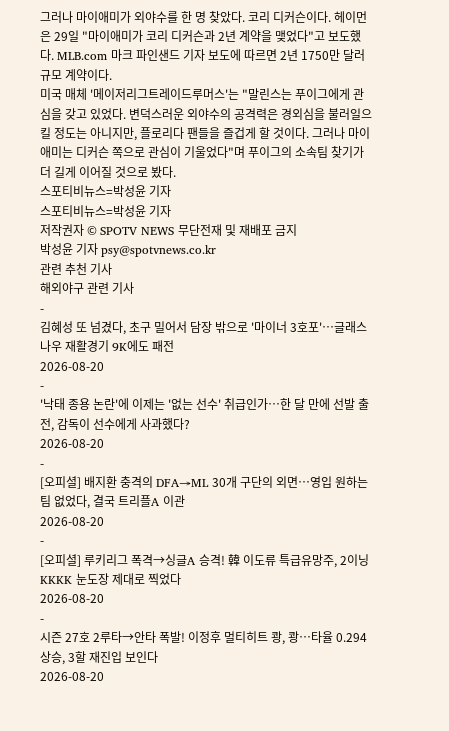그러나 마이애미가 외야수를 한 명 찾았다. 코리 디커슨이다. 헤이먼은 29일 "마이애미가 코리 디커슨과 2년 계약을 맺었다"고 보도했다. MLB.com 마크 파인샌드 기자 보도에 따르면 2년 1750만 달러 규모 계약이다.
미국 매체 '메이저리그트레이드루머스'는 "말린스는 푸이그에게 관심을 갖고 있었다. 변덕스러운 외야수의 공격력은 경외심을 불러일으킬 정도는 아니지만, 플로리다 팬들을 즐겁게 할 것이다. 그러나 마이애미는 디커슨 쪽으로 관심이 기울었다"며 푸이그의 소속팀 찾기가 더 길게 이어질 것으로 봤다.
스포티비뉴스=박성윤 기자
스포티비뉴스=박성윤 기자
저작권자 © SPOTV NEWS 무단전재 및 재배포 금지
박성윤 기자 psy@spotvnews.co.kr
관련 추천 기사
해외야구 관련 기사
-
김혜성 또 넘겼다, 초구 밀어서 담장 밖으로 '마이너 3호포'…글래스나우 재활경기 9K에도 패전
2026-08-20
-
'낙태 종용 논란'에 이제는 '없는 선수' 취급인가…한 달 만에 선발 출전, 감독이 선수에게 사과했다?
2026-08-20
-
[오피셜] 배지환 충격의 DFA→ML 30개 구단의 외면…영입 원하는 팀 없었다, 결국 트리플A 이관
2026-08-20
-
[오피셜] 루키리그 폭격→싱글A 승격! 韓 이도류 특급유망주, 2이닝 KKKK 눈도장 제대로 찍었다
2026-08-20
-
시즌 27호 2루타→안타 폭발! 이정후 멀티히트 쾅, 쾅…타율 0.294 상승, 3할 재진입 보인다
2026-08-20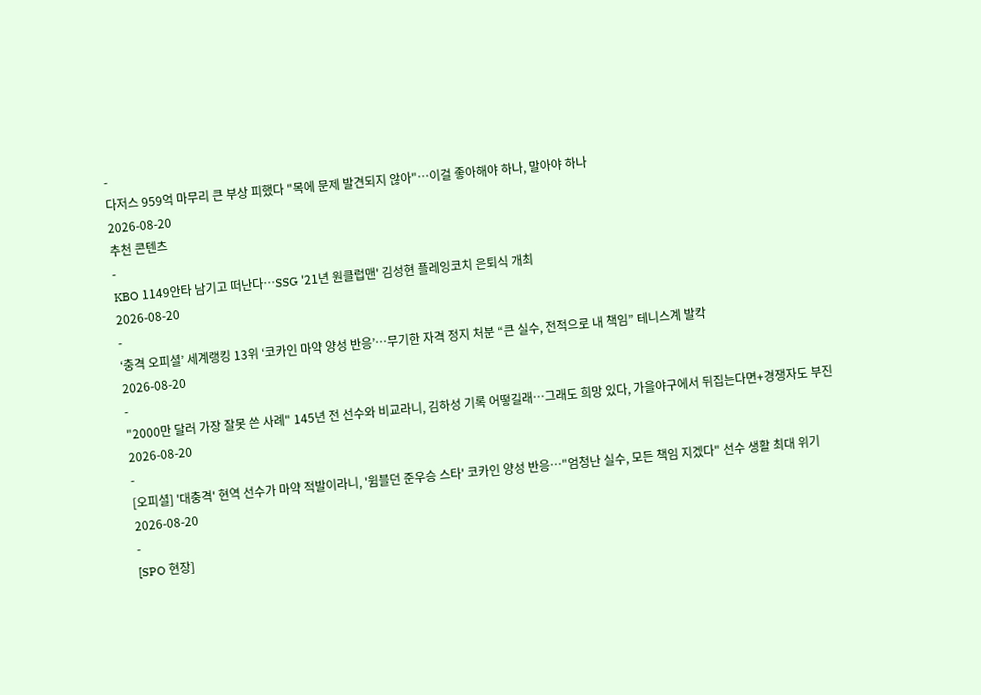-
다저스 959억 마무리 큰 부상 피했다 "목에 문제 발견되지 않아"…이걸 좋아해야 하나, 말아야 하나
2026-08-20
추천 콘텐츠
-
KBO 1149안타 남기고 떠난다…SSG '21년 원클럽맨' 김성현 플레잉코치 은퇴식 개최
2026-08-20
-
‘충격 오피셜’ 세계랭킹 13위 ‘코카인 마약 양성 반응’…무기한 자격 정지 처분 “큰 실수, 전적으로 내 책임” 테니스계 발칵
2026-08-20
-
"2000만 달러 가장 잘못 쓴 사례" 145년 전 선수와 비교라니, 김하성 기록 어떻길래…그래도 희망 있다, 가을야구에서 뒤집는다면+경쟁자도 부진
2026-08-20
-
[오피셜] '대충격' 현역 선수가 마약 적발이라니, '윔블던 준우승 스타' 코카인 양성 반응…"엄청난 실수, 모든 책임 지겠다" 선수 생활 최대 위기
2026-08-20
-
[SPO 현장]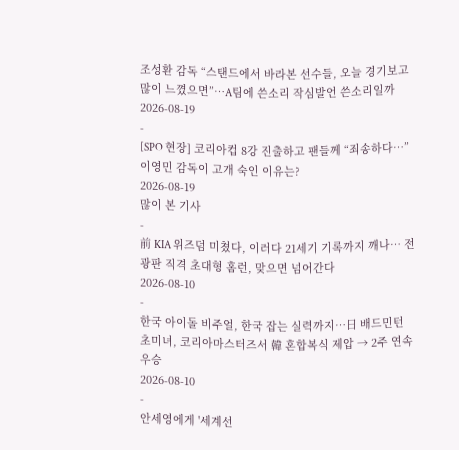조성환 감독 “스탠드에서 바라본 선수들, 오늘 경기보고 많이 느꼈으면”…A팀에 쓴소리 작심발언 쓴소리일까
2026-08-19
-
[SPO 현장] 코리아컵 8강 진출하고 팬들께 “죄송하다…” 이영민 감독이 고개 숙인 이유는?
2026-08-19
많이 본 기사
-
前 KIA 위즈덤 미쳤다, 이러다 21세기 기록까지 깨나… 전광판 직격 초대형 홈런, 맞으면 넘어간다
2026-08-10
-
한국 아이돌 비주얼, 한국 잡는 실력까지…日 배드민턴 초미녀, 코리아마스터즈서 韓 혼합복식 제압 → 2주 연속 우승
2026-08-10
-
안세영에게 '세계선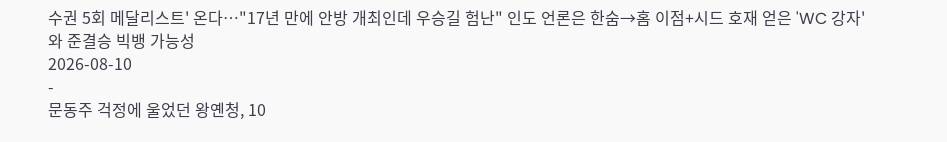수권 5회 메달리스트' 온다…"17년 만에 안방 개최인데 우승길 험난" 인도 언론은 한숨→홈 이점+시드 호재 얻은 'WC 강자'와 준결승 빅뱅 가능성
2026-08-10
-
문동주 걱정에 울었던 왕옌청, 10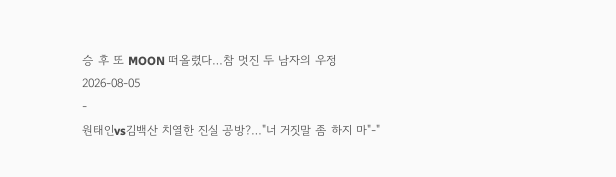승 후 또 MOON 떠올렸다…참 멋진 두 남자의 우정
2026-08-05
-
원태인vs김백산 치열한 진실 공방?…"너 거짓말 좀 하지 마"-"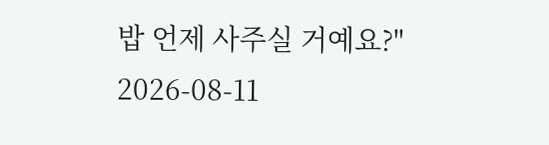밥 언제 사주실 거예요?"
2026-08-11